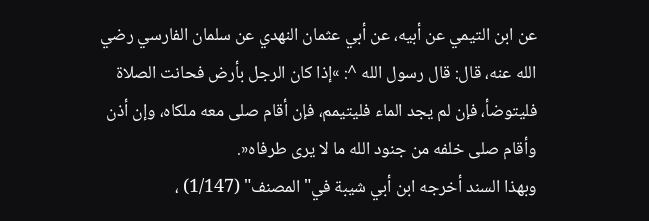عن ابن التيمي عن أبيه، عن أبي عثمان النهدي عن سلمان الفارسي رضي الله عنه، قال: قال رسول الله ^: »إذا كان الرجل بأرض فحانت الصلاة فليتوضأ، فإن لم يجد الماء فليتيمم، فإن أقام صلى معه ملكاه، وإن أذن وأقام صلى خلفه من جنود الله ما لا يرى طرفاه«.
وبهذا السند أخرجه ابن أبي شيبة في"المصنف" (1/147) ،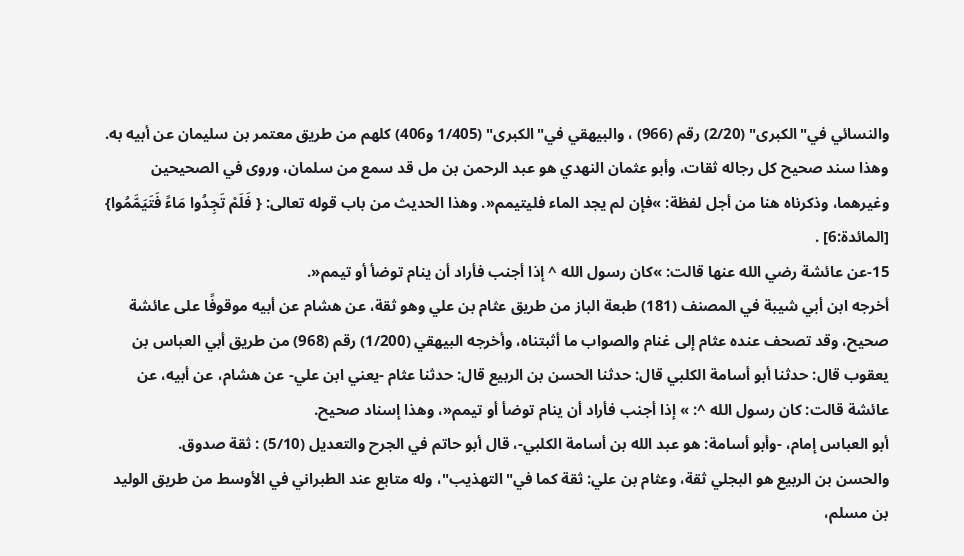والنسائي في"الكبرى" (2/20) رقم (966) ، والبيهقي في"الكبرى" (1/405 و406) كلهم من طريق معتمر بن سليمان عن أبيه به.
وهذا سند صحيح كل رجاله ثقات، وأبو عثمان النهدي هو عبد الرحمن بن مل قد سمع من سلمان، وروى في الصحيحين وغيرهما، وذكرناه هنا من أجل لفظة: »فإن لم يجد الماء فليتيمم«. وهذا الحديث من باب قوله تعالى: { فَلَمْ تَجِدُوا مَاءً فَتَيَمَّمُوا} [المائدة:6] .
15-عن عائشة رضي الله عنها قالت: »كان رسول الله ^ إذا أجنب فأراد أن ينام توضأ أو تيمم«.
أخرجه ابن أبي شيبة في المصنف (181) طبعة الباز من طريق عثام بن علي وهو ثقة، عن هشام عن أبيه موقوفًا على عائشة صحيح، وقد تصحف عنده عثام إلى غنام والصواب ما أثبتناه، وأخرجه البيهقي (1/200) رقم (968) من طريق أبي العباس بن يعقوب قال: حدثنا أبو أسامة الكلبي قال: حدثنا الحسن بن الربيع قال: حدثنا عثام -يعني ابن علي- عن هشام، عن أبيه، عن عائشة قالت: كان رسول الله ^: » إذا أجنب فأراد أن ينام توضأ أو تيمم«، وهذا إسناد صحيح.
أبو العباس إمام، -وأبو أسامة: هو عبد الله بن أسامة الكلبي-، قال أبو حاتم في الجرح والتعديل (5/10) : ثقة صدوق.
والحسن بن الربيع هو البجلي ثقة، وعثام بن علي: ثقة كما في"التهذيب"، وله متابع عند الطبراني في الأوسط من طريق الوليد بن مسلم،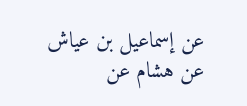عن إسماعيل بن عياش عن هشام عن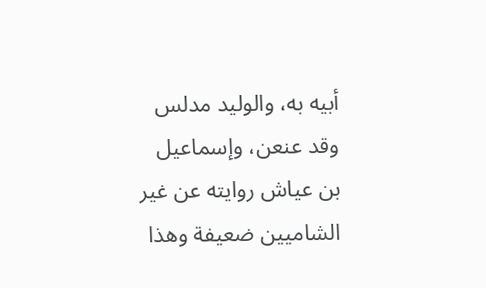أبيه به، والوليد مدلس وقد عنعن، وإسماعيل بن عياش روايته عن غير الشاميين ضعيفة وهذا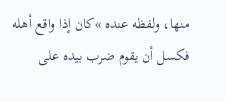منها، ولفظه عنده »كان إذا واقع أهله فكسل أن يقوم ضرب بيده على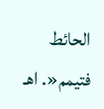الحائط فتيمم«. اهـ